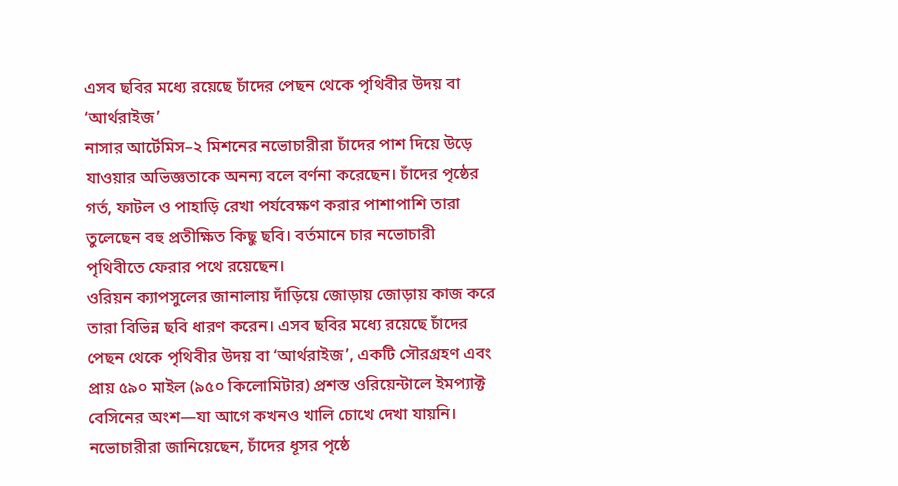এসব ছবির মধ্যে রয়েছে চাঁদের পেছন থেকে পৃথিবীর উদয় বা ‘আর্থরাইজ’
নাসার আর্টেমিস–২ মিশনের নভোচারীরা চাঁদের পাশ দিয়ে উড়ে যাওয়ার অভিজ্ঞতাকে অনন্য বলে বর্ণনা করেছেন। চাঁদের পৃষ্ঠের গর্ত, ফাটল ও পাহাড়ি রেখা পর্যবেক্ষণ করার পাশাপাশি তারা তুলেছেন বহু প্রতীক্ষিত কিছু ছবি। বর্তমানে চার নভোচারী পৃথিবীতে ফেরার পথে রয়েছেন।
ওরিয়ন ক্যাপসুলের জানালায় দাঁড়িয়ে জোড়ায় জোড়ায় কাজ করে তারা বিভিন্ন ছবি ধারণ করেন। এসব ছবির মধ্যে রয়েছে চাঁদের পেছন থেকে পৃথিবীর উদয় বা ‘আর্থরাইজ’, একটি সৌরগ্রহণ এবং প্রায় ৫৯০ মাইল (৯৫০ কিলোমিটার) প্রশস্ত ওরিয়েন্টালে ইমপ্যাক্ট বেসিনের অংশ—যা আগে কখনও খালি চোখে দেখা যায়নি।
নভোচারীরা জানিয়েছেন, চাঁদের ধূসর পৃষ্ঠে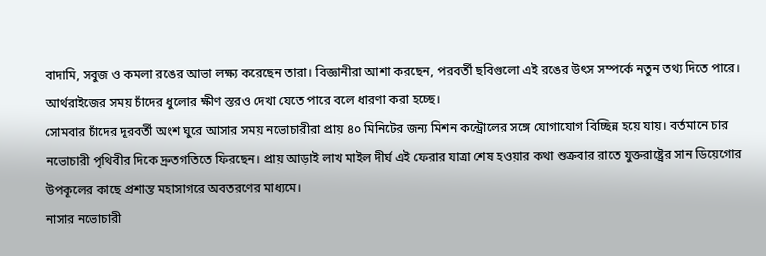বাদামি, সবুজ ও কমলা রঙের আভা লক্ষ্য করেছেন তারা। বিজ্ঞানীরা আশা করছেন, পরবর্তী ছবিগুলো এই রঙের উৎস সম্পর্কে নতুন তথ্য দিতে পারে। আর্থরাইজের সময় চাঁদের ধুলোর ক্ষীণ স্তরও দেখা যেতে পারে বলে ধারণা করা হচ্ছে।
সোমবার চাঁদের দূরবর্তী অংশ ঘুরে আসার সময় নভোচারীরা প্রায় ৪০ মিনিটের জন্য মিশন কন্ট্রোলের সঙ্গে যোগাযোগ বিচ্ছিন্ন হয়ে যায়। বর্তমানে চার নভোচারী পৃথিবীর দিকে দ্রুতগতিতে ফিরছেন। প্রায় আড়াই লাখ মাইল দীর্ঘ এই ফেরার যাত্রা শেষ হওয়ার কথা শুক্রবার রাতে যুক্তরাষ্ট্রের সান ডিয়েগোর উপকূলের কাছে প্রশান্ত মহাসাগরে অবতরণের মাধ্যমে।
নাসার নভোচারী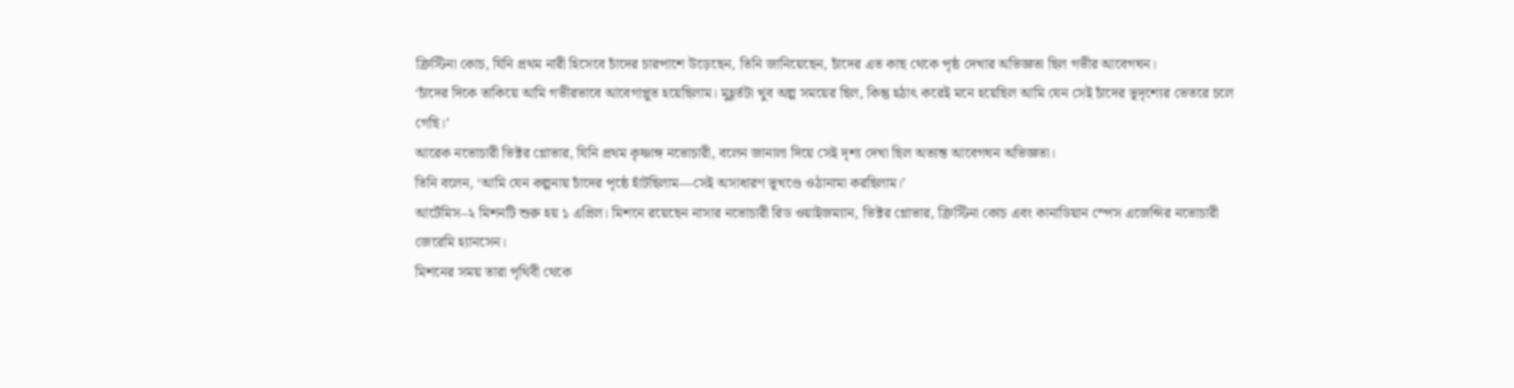ক্রিস্টিনা কোচ, যিনি প্রথম নারী হিসেবে চাঁদের চারপাশে উড়েছেন, তিনি জানিয়েছেন, চাঁদের এত কাছ থেকে পৃষ্ঠ দেখার অভিজ্ঞতা ছিল গভীর আবেগঘন।
‘চাঁদের দিকে তাকিয়ে আমি গভীরভাবে আবেগাপ্লুত হয়েছিলাম। মুহূর্তটা খুব অল্প সময়ের ছিল, কিন্তু হঠাৎ করেই মনে হয়েছিল আমি যেন সেই চাঁদের ভূদৃশ্যের ভেতরে চলে গেছি।’
আরেক নভোচারী ভিক্টর গ্লোভার, যিনি প্রথম কৃষ্ণাঙ্গ নভোচারী, বলেন জানালা দিয়ে সেই দৃশ্য দেখা ছিল অত্যন্ত আবেগঘন অভিজ্ঞতা।
তিনি বলেন, ‘আমি যেন কল্পনায় চাঁদের পৃষ্ঠে হাঁটছিলাম—সেই অসাধারণ ভূখণ্ডে ওঠানামা করছিলাম।’
আর্টেমিস–২ মিশনটি শুরু হয় ১ এপ্রিল। মিশনে রয়েছেন নাসার নভোচারী রিড ওয়াইজম্যান, ভিক্টর গ্লোভার, ক্রিস্টিনা কোচ এবং কানাডিয়ান স্পেস এজেন্সির নভোচারী জেরেমি হ্যানসেন।
মিশনের সময় তারা পৃথিবী থেকে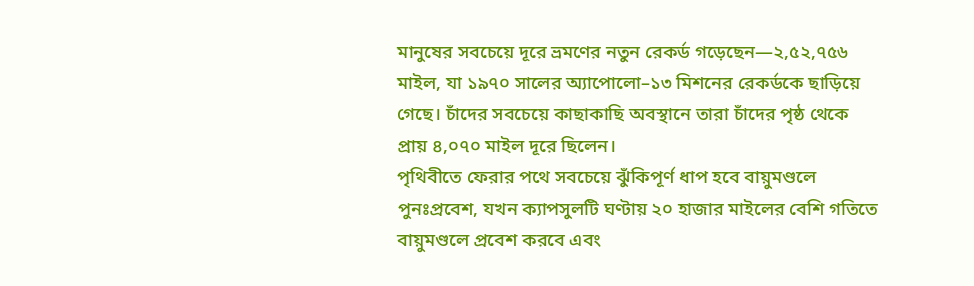মানুষের সবচেয়ে দূরে ভ্রমণের নতুন রেকর্ড গড়েছেন—২,৫২,৭৫৬ মাইল, যা ১৯৭০ সালের অ্যাপোলো–১৩ মিশনের রেকর্ডকে ছাড়িয়ে গেছে। চাঁদের সবচেয়ে কাছাকাছি অবস্থানে তারা চাঁদের পৃষ্ঠ থেকে প্রায় ৪,০৭০ মাইল দূরে ছিলেন।
পৃথিবীতে ফেরার পথে সবচেয়ে ঝুঁকিপূর্ণ ধাপ হবে বায়ুমণ্ডলে পুনঃপ্রবেশ, যখন ক্যাপসুলটি ঘণ্টায় ২০ হাজার মাইলের বেশি গতিতে বায়ুমণ্ডলে প্রবেশ করবে এবং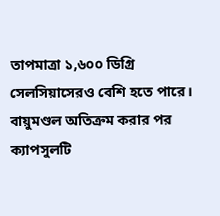তাপমাত্রা ১,৬০০ ডিগ্রি সেলসিয়াসেরও বেশি হতে পারে। বায়ুমণ্ডল অতিক্রম করার পর ক্যাপসুলটি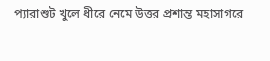প্যারাশুট খুলে ধীরে নেমে উত্তর প্রশান্ত মহাসাগরে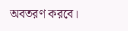অবতরণ করবে।